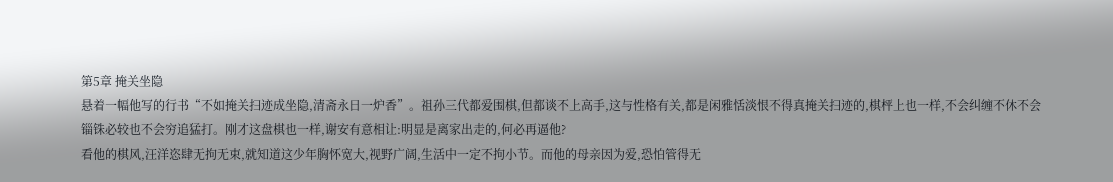第5章 掩关坐隐
悬着一幅他写的行书“不如掩关扫迹成坐隐,清斋永日一炉香”。祖孙三代都爱围棋,但都谈不上高手,这与性格有关,都是闲雅恬淡恨不得真掩关扫迹的,棋枰上也一样,不会纠缠不休不会锱铢必较也不会穷追猛打。刚才这盘棋也一样,谢安有意相让:明显是离家出走的,何必再逼他?
看他的棋风,汪洋恣肆无拘无束,就知道这少年胸怀宽大,视野广阔,生活中一定不拘小节。而他的母亲因为爱,恐怕管得无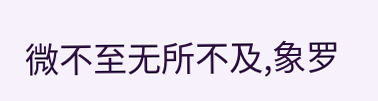微不至无所不及,象罗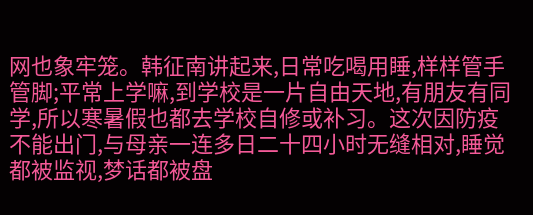网也象牢笼。韩征南讲起来,日常吃喝用睡,样样管手管脚;平常上学嘛,到学校是一片自由天地,有朋友有同学,所以寒暑假也都去学校自修或补习。这次因防疫不能出门,与母亲一连多日二十四小时无缝相对,睡觉都被监视,梦话都被盘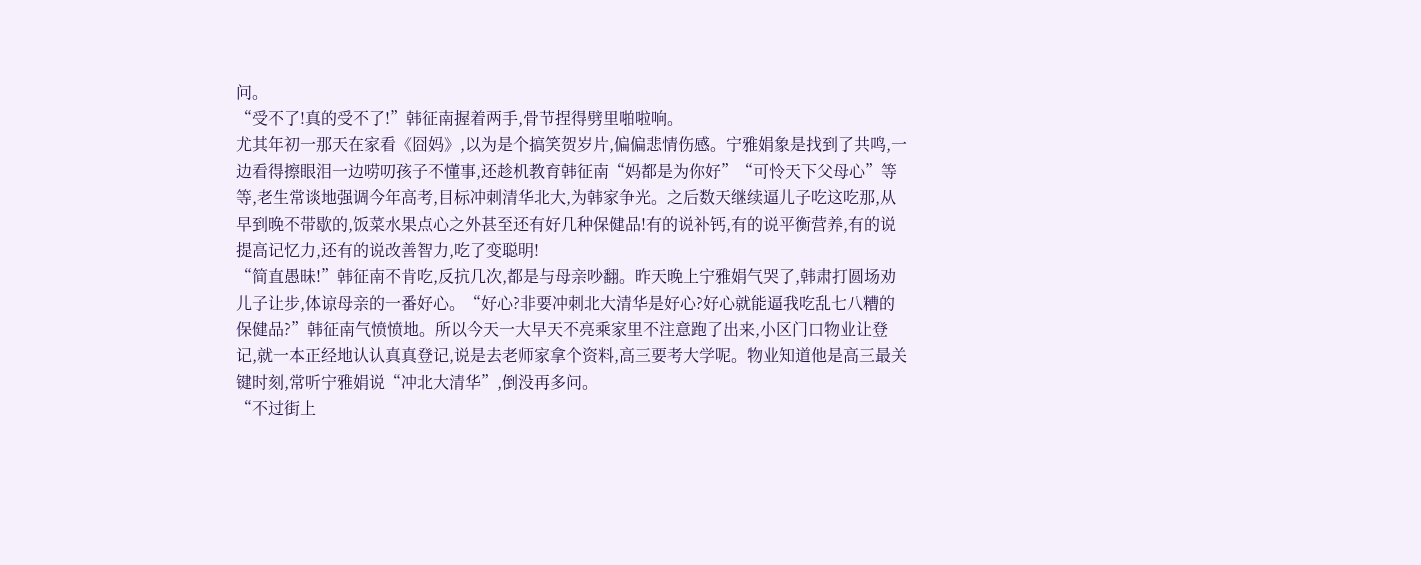问。
“受不了!真的受不了!”韩征南握着两手,骨节捏得劈里啪啦响。
尤其年初一那天在家看《囧妈》,以为是个搞笑贺岁片,偏偏悲情伤感。宁雅娟象是找到了共鸣,一边看得擦眼泪一边唠叨孩子不懂事,还趁机教育韩征南“妈都是为你好”“可怜天下父母心”等等,老生常谈地强调今年高考,目标冲刺清华北大,为韩家争光。之后数天继续逼儿子吃这吃那,从早到晚不带歇的,饭菜水果点心之外甚至还有好几种保健品!有的说补钙,有的说平衡营养,有的说提高记忆力,还有的说改善智力,吃了变聪明!
“简直愚昧!”韩征南不肯吃,反抗几次,都是与母亲吵翻。昨天晚上宁雅娟气哭了,韩肃打圆场劝儿子让步,体谅母亲的一番好心。“好心?非要冲刺北大清华是好心?好心就能逼我吃乱七八糟的保健品?”韩征南气愤愤地。所以今天一大早天不亮乘家里不注意跑了出来,小区门口物业让登记,就一本正经地认认真真登记,说是去老师家拿个资料,高三要考大学呢。物业知道他是高三最关键时刻,常听宁雅娟说“冲北大清华”,倒没再多问。
“不过街上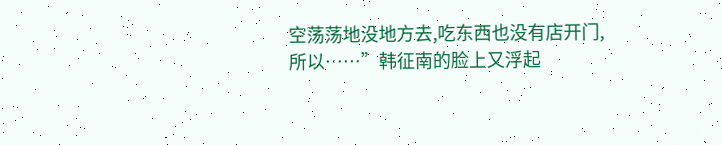空荡荡地没地方去,吃东西也没有店开门,所以……”韩征南的脸上又浮起